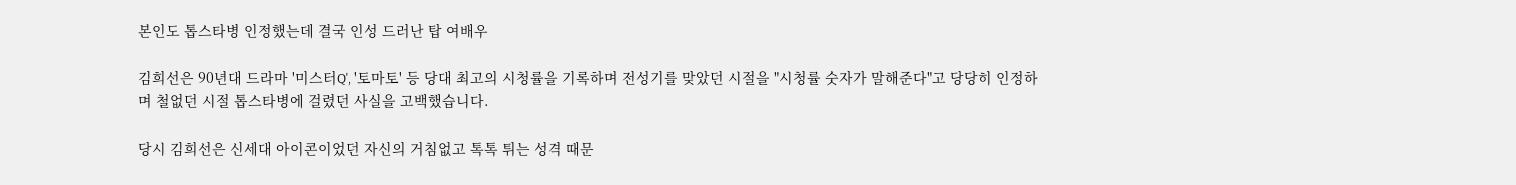본인도 톱스타병 인정했는데 결국 인성 드러난 탑 여배우

김희선은 90년대 드라마 '미스터Q', '토마토' 등 당대 최고의 시청률을 기록하며 전성기를 맞았던 시절을 "시청률 숫자가 말해준다"고 당당히 인정하며 철없던 시절 톱스타병에 걸렸던 사실을 고백했습니다.

당시 김희선은 신세대 아이콘이었던 자신의 거침없고 톡톡 튀는 성격 때문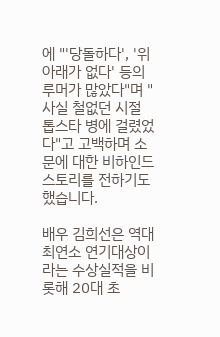에 "'당돌하다', '위 아래가 없다' 등의 루머가 많았다"며 "사실 철없던 시절 톱스타 병에 걸렸었다"고 고백하며 소문에 대한 비하인드 스토리를 전하기도 했습니다.

배우 김희선은 역대 최연소 연기대상이라는 수상실적을 비롯해 20대 초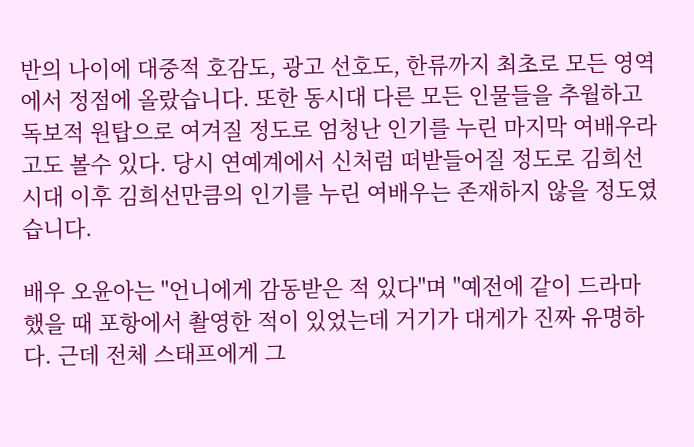반의 나이에 대중적 호감도, 광고 선호도, 한류까지 최초로 모든 영역에서 정점에 올랐습니다. 또한 동시대 다른 모든 인물들을 추월하고 독보적 원탑으로 여겨질 정도로 엄청난 인기를 누린 마지막 여배우라고도 볼수 있다. 당시 연예계에서 신처럼 떠받들어질 정도로 김희선 시대 이후 김희선만큼의 인기를 누린 여배우는 존재하지 않을 정도였습니다.

배우 오윤아는 "언니에게 감동받은 적 있다"며 "예전에 같이 드라마 했을 때 포항에서 촬영한 적이 있었는데 거기가 대게가 진짜 유명하다. 근데 전체 스태프에게 그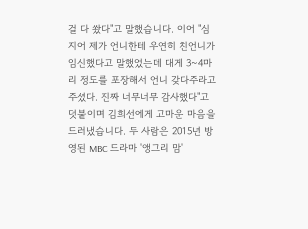걸 다 쐈다"고 말했습니다. 이어 "심지어 제가 언니한테 우연히 친언니가 임신했다고 말했었는데 대게 3~4마리 정도를 포장해서 언니 갖다주라고 주셨다. 진짜 너무너무 감사했다"고 덧붙이며 김희선에게 고마운 마음을 드러냈습니다. 두 사람은 2015년 방영된 MBC 드라마 '앵그리 맘'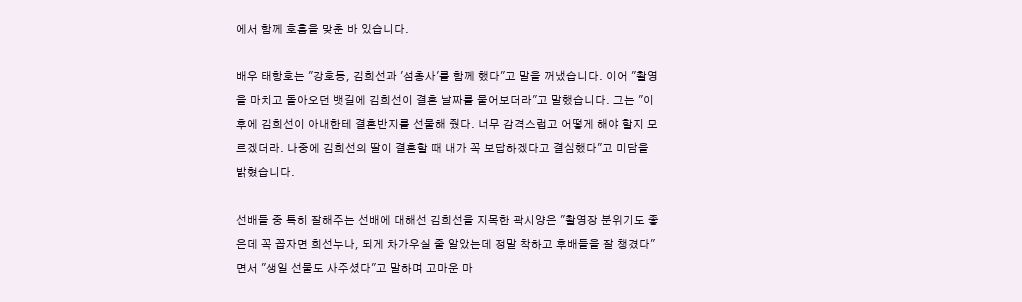에서 함께 호흡을 맞춘 바 있습니다.

배우 태항호는 "강호동, 김희선과 '섬총사'를 함께 했다"고 말을 꺼냈습니다. 이어 "촬영을 마치고 돌아오던 뱃길에 김희선이 결혼 날짜를 물어보더라"고 말했습니다. 그는 "이후에 김희선이 아내한테 결혼반지를 선물해 줬다. 너무 감격스럽고 어떻게 해야 할지 모르겠더라. 나중에 김희선의 딸이 결혼할 때 내가 꼭 보답하겠다고 결심했다"고 미담을 밝혔습니다.

선배들 중 특히 잘해주는 선배에 대해선 김희선을 지목한 곽시양은 "촬영장 분위기도 좋은데 꼭 꼽자면 희선누나, 되게 차가우실 줄 알았는데 정말 착하고 후배들을 잘 챙겼다"면서 "생일 선물도 사주셨다"고 말하며 고마운 마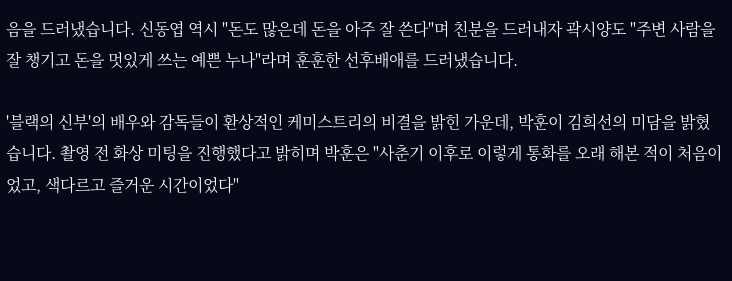음을 드러냈습니다. 신동엽 역시 "돈도 많은데 돈을 아주 잘 쓴다"며 친분을 드러내자 곽시양도 "주변 사람을 잘 챙기고 돈을 멋있게 쓰는 예쁜 누나"라며 훈훈한 선후배애를 드러냈습니다.

'블랙의 신부'의 배우와 감독들이 환상적인 케미스트리의 비결을 밝힌 가운데, 박훈이 김희선의 미담을 밝혔습니다. 촬영 전 화상 미팅을 진행했다고 밝히며 박훈은 "사춘기 이후로 이렇게 통화를 오래 해본 적이 처음이었고, 색다르고 즐거운 시간이었다"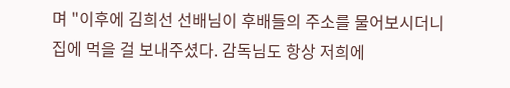며 "이후에 김희선 선배님이 후배들의 주소를 물어보시더니 집에 먹을 걸 보내주셨다. 감독님도 항상 저희에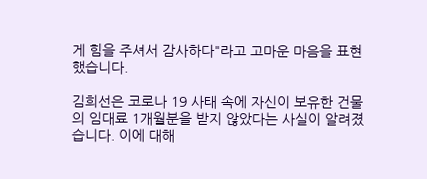게 힘을 주셔서 감사하다"라고 고마운 마음을 표현했습니다.

김희선은 코로나 19 사태 속에 자신이 보유한 건물의 임대료 1개월분을 받지 않았다는 사실이 알려졌습니다. 이에 대해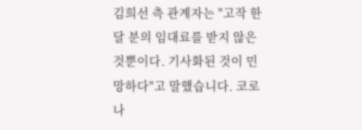김희선 측 관계자는 "고작 한 달 분의 임대료를 받지 않은 것뿐이다. 기사화된 것이 민망하다"고 말했습니다. 코로나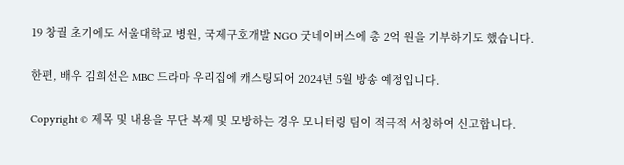19 창궐 초기에도 서울대학교 병원, 국제구호개발 NGO 굿네이버스에 총 2억 원을 기부하기도 했습니다.

한편, 배우 김희선은 MBC 드라마 우리집에 캐스팅되어 2024년 5월 방송 예정입니다.

Copyright © 제목 및 내용을 무단 복제 및 모방하는 경우 모니터링 팀이 적극적 서칭하여 신고합니다.